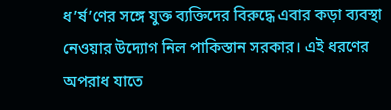ধ’র্ষ’ণের সঙ্গে যুক্ত ব্যক্তিদের বিরুদ্ধে এবার কড়া ব্যবস্থা নেওয়ার উদ্যোগ নিল পাকিস্তান সরকার। এই ধরণের অপরাধ যাতে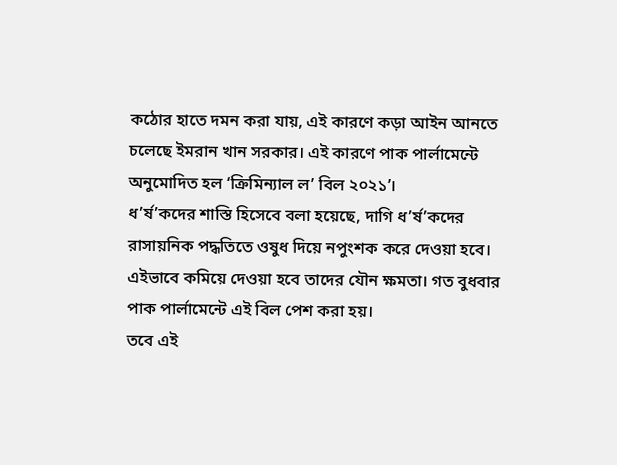কঠোর হাতে দমন করা যায়, এই কারণে কড়া আইন আনতে চলেছে ইমরান খান সরকার। এই কারণে পাক পার্লামেন্টে অনুমোদিত হল ‘ক্রিমিন্যাল ল’ বিল ২০২১’।
ধ’র্ষ’কদের শাস্তি হিসেবে বলা হয়েছে, দাগি ধ’র্ষ’কদের রাসায়নিক পদ্ধতিতে ওষুধ দিয়ে নপুংশক করে দেওয়া হবে। এইভাবে কমিয়ে দেওয়া হবে তাদের যৌন ক্ষমতা। গত বুধবার পাক পার্লামেন্টে এই বিল পেশ করা হয়।
তবে এই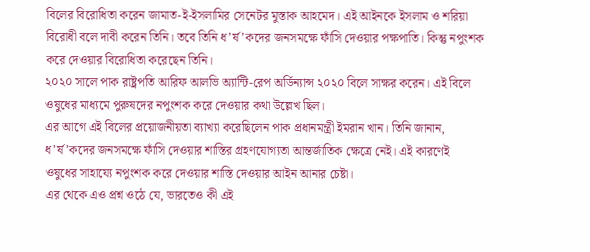বিলের বিরোধিতা করেন জামাত-ই-ইসলামির সেনেটর মুস্তাক আহমেদ। এই আইনকে ইসলাম ও শরিয়া বিরোধী বলে দাবী করেন তিনি। তবে তিনি ধ’র্ষ’কদের জনসমক্ষে ফাঁসি দেওয়ার পক্ষপাতি। কিন্তু নপুংশক করে দেওয়ার বিরোধিতা করেছেন তিনি।
২০২০ সালে পাক রাষ্ট্রপতি আরিফ আলভি অ্যান্টি-রেপ অর্ডিন্যান্স ২০২০ বিলে সাক্ষর করেন। এই বিলে ওষুধের মাধ্যমে পুরুষদের নপুংশক করে দেওয়ার কথা উল্লেখ ছিল।
এর আগে এই বিলের প্রয়োজনীয়তা ব্যাখ্যা করেছিলেন পাক প্রধানমন্ত্রী ইমরান খান। তিনি জানান, ধ’র্ষ’কদের জনসমক্ষে ফাঁসি দেওয়ার শাস্তির গ্রহণযোগ্যতা আন্তর্জাতিক ক্ষেত্রে নেই। এই কারণেই ওষুধের সাহায্যে নপুংশক করে দেওয়ার শাস্তি দেওয়ার আইন আনার চেষ্টা।
এর থেকে এও প্রশ্ন ওঠে যে, ভারতেও কী এই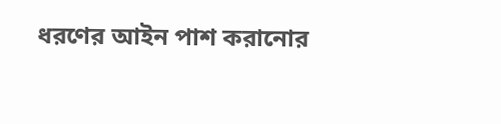ধরণের আইন পাশ করানোর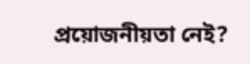প্রয়োজনীয়তা নেই?